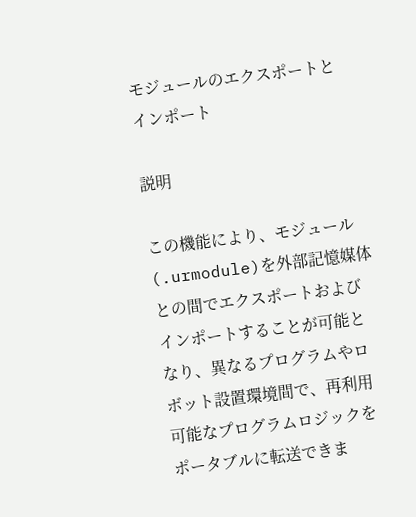モジュールのエクスポートとインポート

説明

この機能により、モジュール(.urmodule)を外部記憶媒体との間でエクスポートおよびインポートすることが可能となり、異なるプログラムやロボット設置環境間で、再利用可能なプログラムロジックをポータブルに転送できま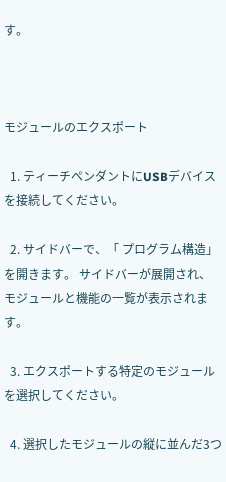す。



モジュールのエクスポート

  1. ティーチペンダントにUSBデバイスを接続してください。

  2. サイドバーで、「 プログラム構造」を開きます。 サイドバーが展開され、モジュールと機能の一覧が表示されます。

  3. エクスポートする特定のモジュールを選択してください。

  4. 選択したモジュールの縦に並んだ3つ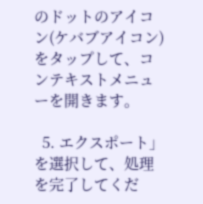のドットのアイコン(ケバブアイコン)をタップして、コンテキストメニューを開きます。

  5. エクスポート」を選択して、処理を完了してくだ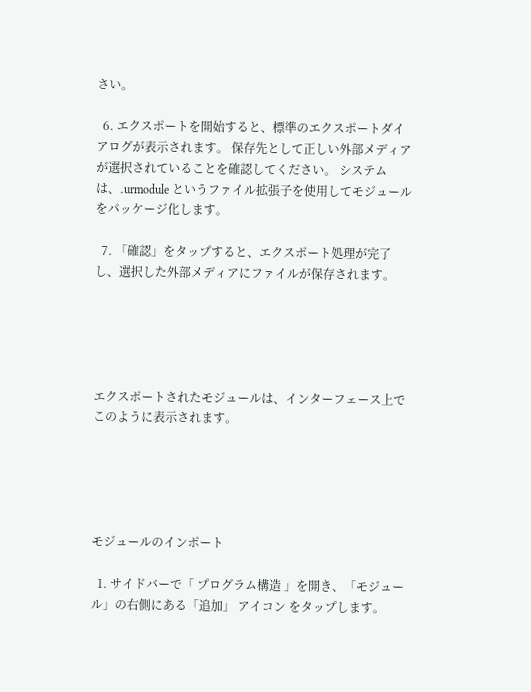さい。

  6. エクスポートを開始すると、標準のエクスポートダイアログが表示されます。 保存先として正しい外部メディアが選択されていることを確認してください。 システムは、.urmodule というファイル拡張子を使用してモジュールをパッケージ化します。

  7. 「確認」をタップすると、エクスポート処理が完了し、選択した外部メディアにファイルが保存されます。





エクスポートされたモジュールは、インターフェース上でこのように表示されます。





モジュールのインポート

  1. サイドバーで「 プログラム構造 」を開き、「モジュール」の右側にある「追加」 アイコン をタップします。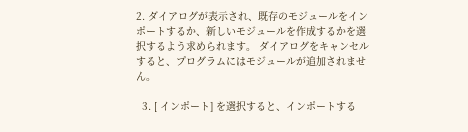2. ダイアログが表示され、既存のモジュールをインポートするか、新しいモジュールを作成するかを選択するよう求められます。 ダイアログをキャンセルすると、プログラムにはモジュールが追加されません。

  3. [ インポート] を選択すると、インポートする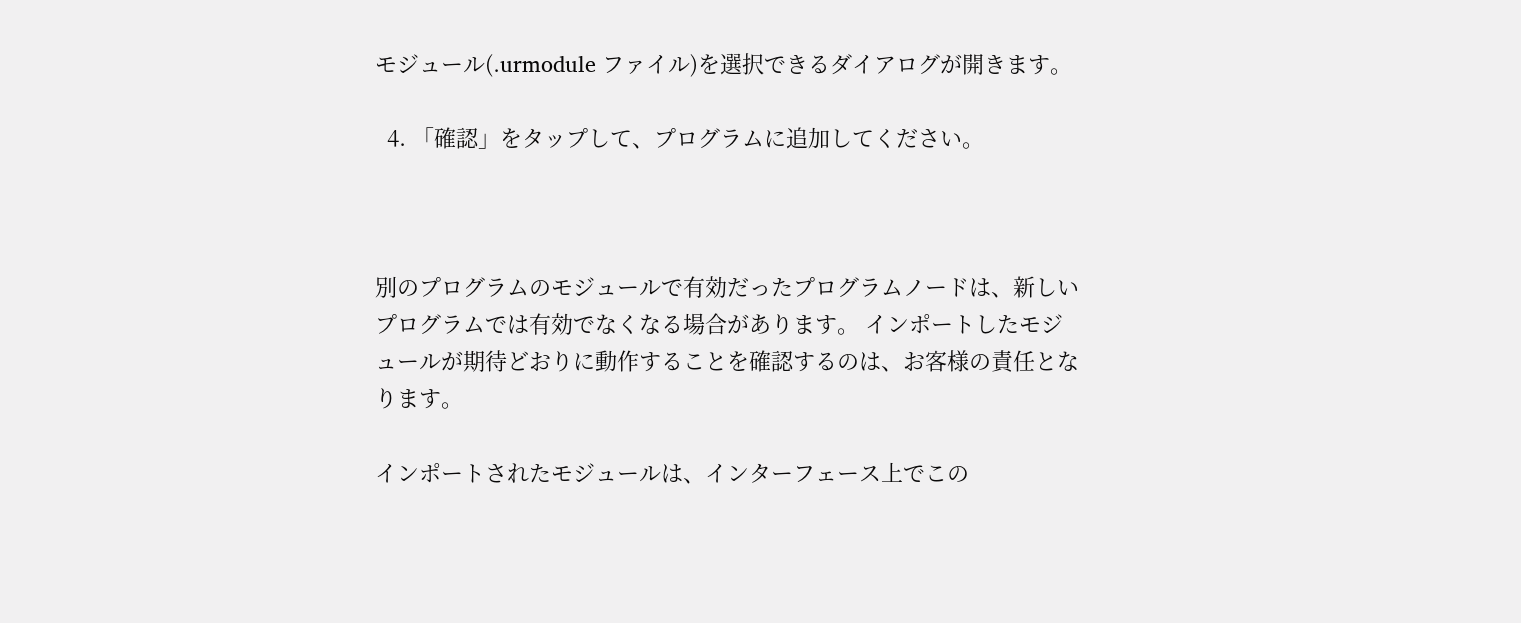モジュール(.urmodule ファイル)を選択できるダイアログが開きます。

  4. 「確認」をタップして、プログラムに追加してください。



別のプログラムのモジュールで有効だったプログラムノードは、新しいプログラムでは有効でなくなる場合があります。 インポートしたモジュールが期待どおりに動作することを確認するのは、お客様の責任となります。

インポートされたモジュールは、インターフェース上でこの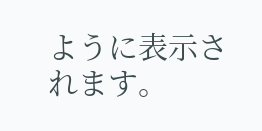ように表示されます。